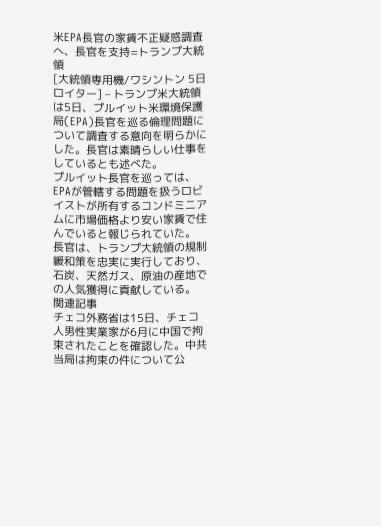米EPA長官の家賃不正疑惑調査へ、長官を支持=トランプ大統領
[大統領専用機/ワシントン 5日 ロイター] – トランプ米大統領は5日、プルイット米環境保護局(EPA)長官を巡る倫理問題について調査する意向を明らかにした。長官は素晴らしい仕事をしているとも述べた。
プルイット長官を巡っては、EPAが管轄する問題を扱うロビイストが所有するコンドミニアムに市場価格より安い家賃で住んでいると報じられていた。
長官は、トランプ大統領の規制緩和策を忠実に実行しており、石炭、天然ガス、原油の産地での人気獲得に貢献している。
関連記事
チェコ外務省は15日、チェコ人男性実業家が6月に中国で拘束されたことを確認した。中共当局は拘束の件について公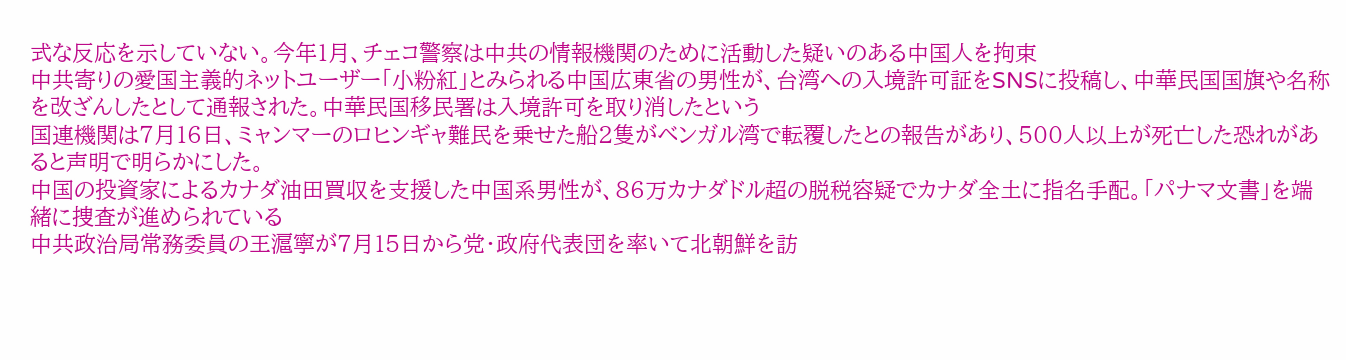式な反応を示していない。今年1月、チェコ警察は中共の情報機関のために活動した疑いのある中国人を拘束
中共寄りの愛国主義的ネットユーザー「小粉紅」とみられる中国広東省の男性が、台湾への入境許可証をSNSに投稿し、中華民国国旗や名称を改ざんしたとして通報された。中華民国移民署は入境許可を取り消したという
国連機関は7月16日、ミャンマーのロヒンギャ難民を乗せた船2隻がベンガル湾で転覆したとの報告があり、500人以上が死亡した恐れがあると声明で明らかにした。
中国の投資家によるカナダ油田買収を支援した中国系男性が、86万カナダドル超の脱税容疑でカナダ全土に指名手配。「パナマ文書」を端緒に捜査が進められている
中共政治局常務委員の王滬寧が7月15日から党・政府代表団を率いて北朝鮮を訪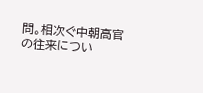問。相次ぐ中朝高官の往来につい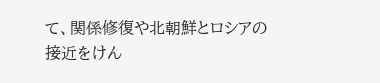て、関係修復や北朝鮮とロシアの接近をけん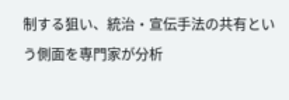制する狙い、統治・宣伝手法の共有という側面を専門家が分析